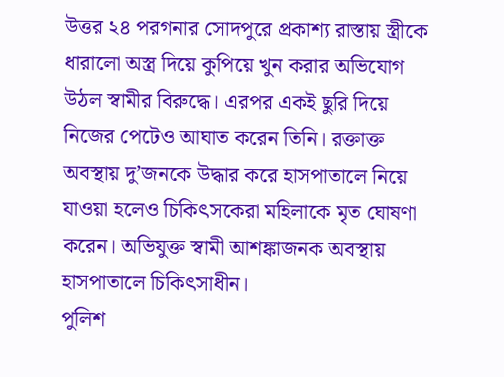উত্তর ২৪ পরগনার সোদপুরে প্রকাশ্য রাস্তায় স্ত্রীকে ধারালো অস্ত্র দিয়ে কুপিয়ে খুন করার অভিযোগ উঠল স্বামীর বিরুদ্ধে। এরপর একই ছুরি দিয়ে নিজের পেটেও আঘাত করেন তিনি। রক্তাক্ত অবস্থায় দু’জনকে উদ্ধার করে হাসপাতালে নিয়ে যাওয়া হলেও চিকিৎসকেরা মহিলাকে মৃত ঘোষণা করেন। অভিযুক্ত স্বামী আশঙ্কাজনক অবস্থায় হাসপাতালে চিকিৎসাধীন।
পুলিশ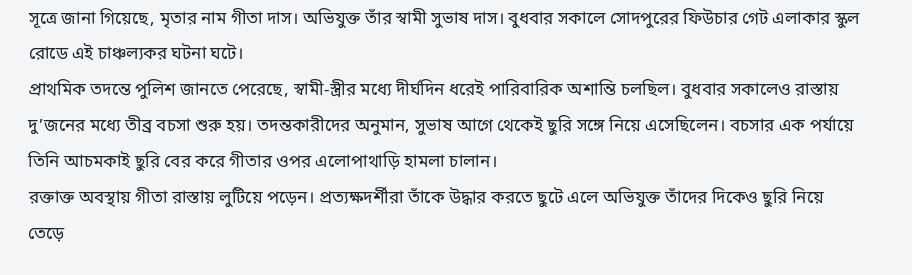সূত্রে জানা গিয়েছে, মৃতার নাম গীতা দাস। অভিযুক্ত তাঁর স্বামী সুভাষ দাস। বুধবার সকালে সোদপুরের ফিউচার গেট এলাকার স্কুল রোডে এই চাঞ্চল্যকর ঘটনা ঘটে।
প্রাথমিক তদন্তে পুলিশ জানতে পেরেছে, স্বামী-স্ত্রীর মধ্যে দীর্ঘদিন ধরেই পারিবারিক অশান্তি চলছিল। বুধবার সকালেও রাস্তায় দু’জনের মধ্যে তীব্র বচসা শুরু হয়। তদন্তকারীদের অনুমান, সুভাষ আগে থেকেই ছুরি সঙ্গে নিয়ে এসেছিলেন। বচসার এক পর্যায়ে তিনি আচমকাই ছুরি বের করে গীতার ওপর এলোপাথাড়ি হামলা চালান।
রক্তাক্ত অবস্থায় গীতা রাস্তায় লুটিয়ে পড়েন। প্রত্যক্ষদর্শীরা তাঁকে উদ্ধার করতে ছুটে এলে অভিযুক্ত তাঁদের দিকেও ছুরি নিয়ে তেড়ে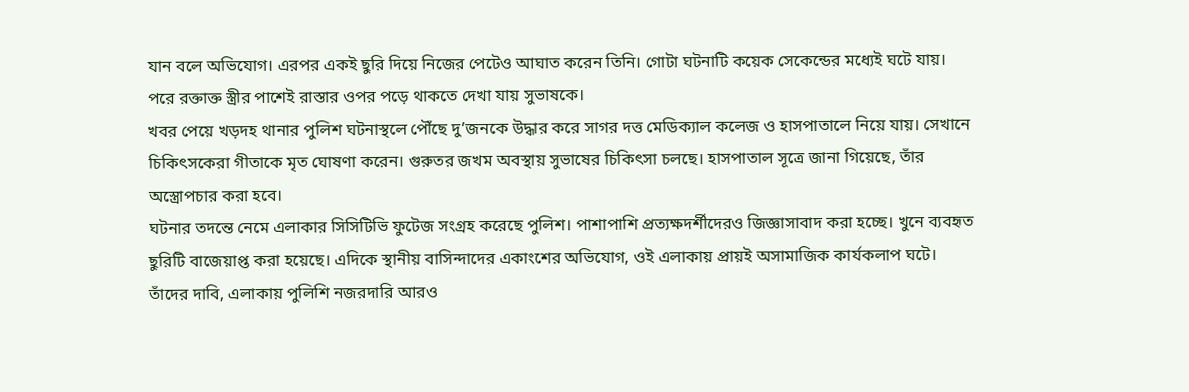যান বলে অভিযোগ। এরপর একই ছুরি দিয়ে নিজের পেটেও আঘাত করেন তিনি। গোটা ঘটনাটি কয়েক সেকেন্ডের মধ্যেই ঘটে যায়। পরে রক্তাক্ত স্ত্রীর পাশেই রাস্তার ওপর পড়ে থাকতে দেখা যায় সুভাষকে।
খবর পেয়ে খড়দহ থানার পুলিশ ঘটনাস্থলে পৌঁছে দু’জনকে উদ্ধার করে সাগর দত্ত মেডিক্যাল কলেজ ও হাসপাতালে নিয়ে যায়। সেখানে চিকিৎসকেরা গীতাকে মৃত ঘোষণা করেন। গুরুতর জখম অবস্থায় সুভাষের চিকিৎসা চলছে। হাসপাতাল সূত্রে জানা গিয়েছে, তাঁর অস্ত্রোপচার করা হবে।
ঘটনার তদন্তে নেমে এলাকার সিসিটিভি ফুটেজ সংগ্রহ করেছে পুলিশ। পাশাপাশি প্রত্যক্ষদর্শীদেরও জিজ্ঞাসাবাদ করা হচ্ছে। খুনে ব্যবহৃত ছুরিটি বাজেয়াপ্ত করা হয়েছে। এদিকে স্থানীয় বাসিন্দাদের একাংশের অভিযোগ, ওই এলাকায় প্রায়ই অসামাজিক কার্যকলাপ ঘটে। তাঁদের দাবি, এলাকায় পুলিশি নজরদারি আরও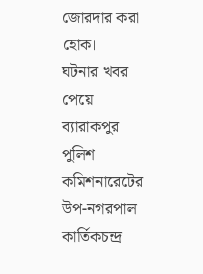জোরদার করা হোক।
ঘটনার খবর পেয়ে ব্যারাকপুর পুলিশ কমিশনারেটের উপ-নগরপাল কার্তিকচন্দ্র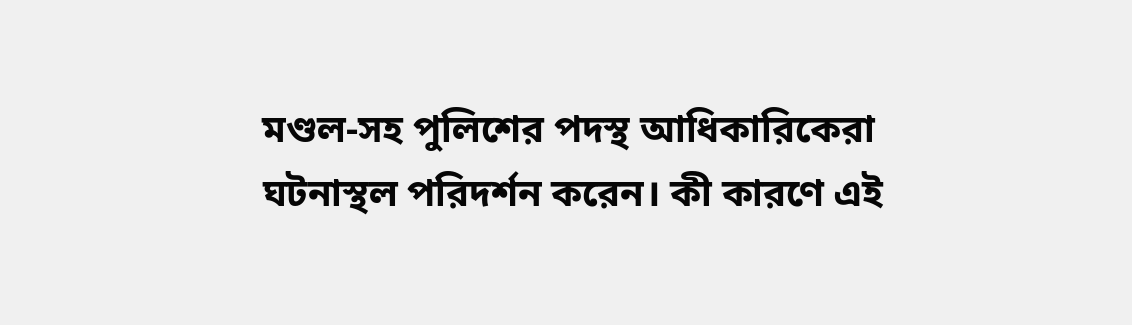মণ্ডল-সহ পুলিশের পদস্থ আধিকারিকেরা ঘটনাস্থল পরিদর্শন করেন। কী কারণে এই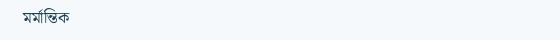মর্মান্তিক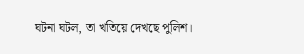ঘটনা ঘটল, তা খতিয়ে দেখছে পুলিশ।